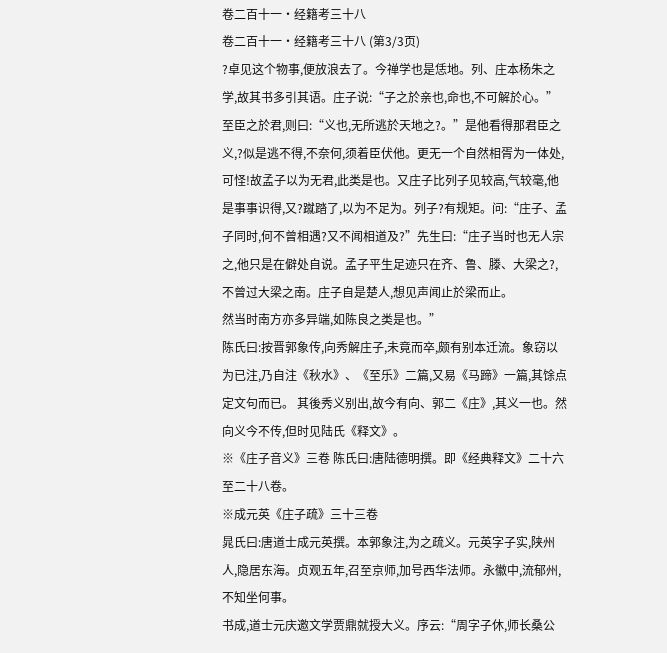卷二百十一·经籍考三十八
卷二百十一·经籍考三十八 (第3/3页)
?卓见这个物事,便放浪去了。今禅学也是恁地。列、庄本杨朱之学,故其书多引其语。庄子说:“子之於亲也,命也,不可解於心。”至臣之於君,则曰:“义也,无所逃於天地之?。”是他看得那君臣之义,?似是逃不得,不奈何,须着臣伏他。更无一个自然相胥为一体处,可怪!故孟子以为无君,此类是也。又庄子比列子见较高,气较毫,他是事事识得,又?蹴踏了,以为不足为。列子?有规矩。问:“庄子、孟子同时,何不曾相遇?又不闻相道及?”先生曰:“庄子当时也无人宗之,他只是在僻处自说。孟子平生足迹只在齐、鲁、滕、大梁之?,不曾过大梁之南。庄子自是楚人,想见声闻止於梁而止。
然当时南方亦多异端,如陈良之类是也。”
陈氏曰:按晋郭象传,向秀解庄子,未竟而卒,颇有别本迁流。象窃以为已注,乃自注《秋水》、《至乐》二篇,又易《马蹄》一篇,其馀点定文句而已。 其後秀义别出,故今有向、郭二《庄》,其义一也。然向义今不传,但时见陆氏《释文》。
※《庄子音义》三卷 陈氏曰:唐陆德明撰。即《经典释文》二十六至二十八卷。
※成元英《庄子疏》三十三卷
晁氏曰:唐道士成元英撰。本郭象注,为之疏义。元英字子实,陕州人,隐居东海。贞观五年,召至京师,加号西华法师。永徽中,流郁州,不知坐何事。
书成,道士元庆邀文学贾鼎就授大义。序云:“周字子休,师长桑公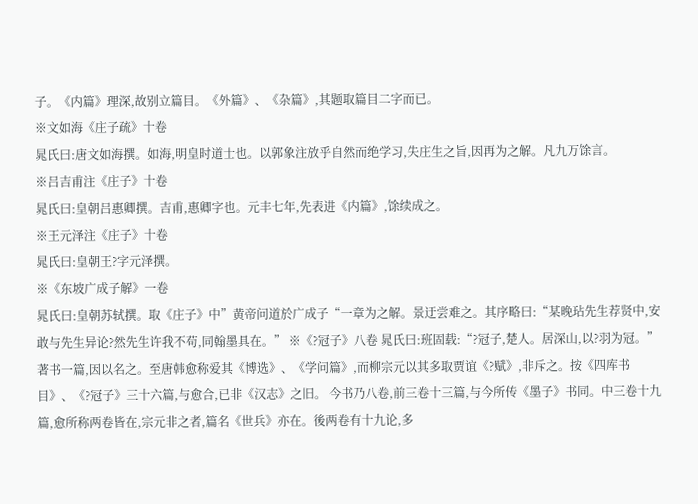子。《内篇》理深,故别立篇目。《外篇》、《杂篇》,其题取篇目二字而已。
※文如海《庄子疏》十卷
晁氏曰:唐文如海撰。如海,明皇时道士也。以郭象注放乎自然而绝学习,失庄生之旨,因再为之解。凡九万馀言。
※吕吉甫注《庄子》十卷
晁氏曰:皇朝吕惠卿撰。吉甫,惠卿字也。元丰七年,先表进《内篇》,馀续成之。
※王元泽注《庄子》十卷
晁氏曰:皇朝王?字元泽撰。
※《东坡广成子解》一卷
晁氏曰:皇朝苏轼撰。取《庄子》中”黄帝问道於广成子“一章为之解。景迂尝难之。其序略曰:“某晚玷先生荐贤中,安敢与先生异论?然先生许我不苟,同翰墨具在。” ※《?冠子》八卷 晁氏曰:班固载:“?冠子,楚人。居深山,以?羽为冠。”著书一篇,因以名之。至唐韩愈称爱其《博选》、《学问篇》,而柳宗元以其多取贾谊《?赋》,非斥之。按《四库书目》、《?冠子》三十六篇,与愈合,已非《汉志》之旧。 今书乃八卷,前三卷十三篇,与今所传《墨子》书同。中三卷十九篇,愈所称两卷皆在,宗元非之者,篇名《世兵》亦在。後两卷有十九论,多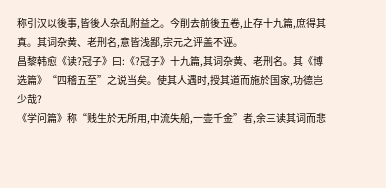称引汉以後事,皆後人杂乱附益之。今削去前後五卷,止存十九篇,庶得其真。其词杂黄、老刑名,意皆浅鄙,宗元之评盖不诬。
昌黎韩愈《读?冠子》曰:《?冠子》十九篇,其词杂黄、老刑名。其《博选篇》“四稽五至”之说当矣。使其人遇时,授其道而施於国家,功德岂少哉?
《学问篇》称“贱生於无所用,中流失船,一壶千金”者,余三读其词而悲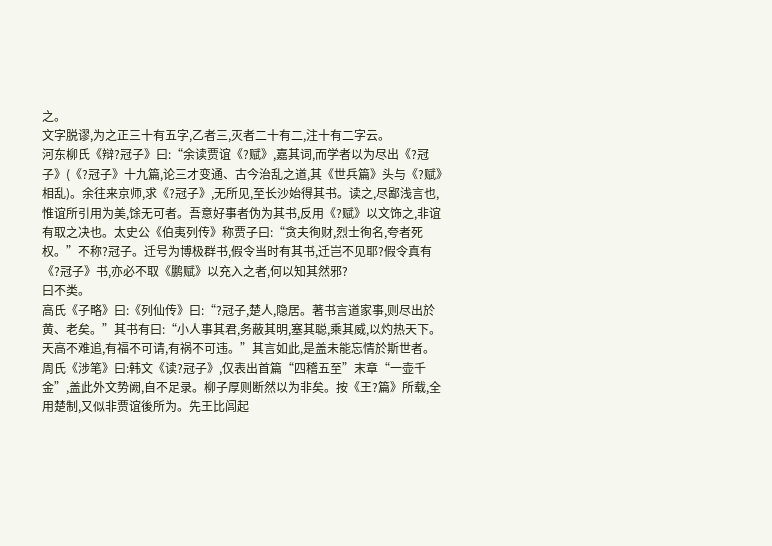之。
文字脱谬,为之正三十有五字,乙者三,灭者二十有二,注十有二字云。
河东柳氏《辩?冠子》曰:“余读贾谊《?赋》,嘉其词,而学者以为尽出《?冠子》(《?冠子》十九篇,论三才变通、古今治乱之道,其《世兵篇》头与《?赋》相乱)。余往来京师,求《?冠子》,无所见,至长沙始得其书。读之,尽鄙浅言也,惟谊所引用为美,馀无可者。吾意好事者伪为其书,反用《?赋》以文饰之,非谊有取之决也。太史公《伯夷列传》称贾子曰:“贪夫徇财,烈士徇名,夸者死权。”不称?冠子。迁号为博极群书,假令当时有其书,迁岂不见耶?假令真有《?冠子》书,亦必不取《鹏赋》以充入之者,何以知其然邪?
曰不类。
高氏《子略》曰:《列仙传》曰:“?冠子,楚人,隐居。著书言道家事,则尽出於黄、老矣。”其书有曰:“小人事其君,务蔽其明,塞其聪,乘其威,以灼热天下。天高不难追,有福不可请,有祸不可违。”其言如此,是盖未能忘情於斯世者。
周氏《涉笔》曰:韩文《读?冠子》,仅表出首篇“四稽五至”末章“一壶千金”,盖此外文势阙,自不足录。柳子厚则断然以为非矣。按《王?篇》所载,全用楚制,又似非贾谊後所为。先王比闾起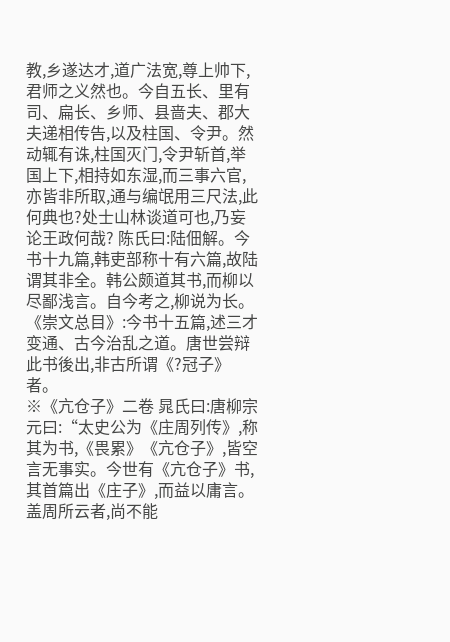教,乡遂达才,道广法宽,尊上帅下,君师之义然也。今自五长、里有司、扁长、乡师、县啬夫、郡大夫递相传告,以及柱国、令尹。然动辄有诛,柱国灭门,令尹斩首,举国上下,相持如东湿,而三事六官,亦皆非所取,通与编氓用三尺法,此何典也?处士山林谈道可也,乃妄论王政何哉? 陈氏曰:陆佃解。今书十九篇,韩吏部称十有六篇,故陆谓其非全。韩公颇道其书,而柳以尽鄙浅言。自今考之,柳说为长。 《崇文总目》:今书十五篇,述三才变通、古今治乱之道。唐世尝辩此书後出,非古所谓《?冠子》者。
※《亢仓子》二卷 晁氏曰:唐柳宗元曰:“太史公为《庄周列传》,称其为书,《畏累》《亢仓子》,皆空言无事实。今世有《亢仓子》书,其首篇出《庄子》,而益以庸言。
盖周所云者,尚不能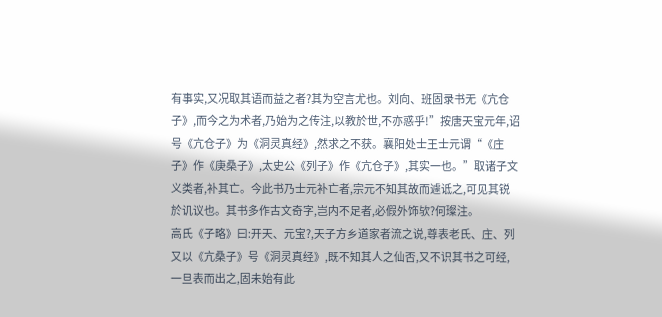有事实,又况取其语而益之者?其为空言尤也。刘向、班固录书无《亢仓子》,而今之为术者,乃始为之传注,以教於世,不亦惑乎!”按唐天宝元年,诏号《亢仓子》为《洞灵真经》,然求之不获。襄阳处士王士元谓“《庄子》作《庚桑子》,太史公《列子》作《亢仓子》,其实一也。”取诸子文义类者,补其亡。今此书乃士元补亡者,宗元不知其故而遽诋之,可见其锐於讥议也。其书多作古文奇字,岂内不足者,必假外饰欤?何璨注。
高氏《子略》曰:开天、元宝?,天子方乡道家者流之说,尊表老氏、庄、列又以《亢桑子》号《洞灵真经》,既不知其人之仙否,又不识其书之可经,一旦表而出之,固未始有此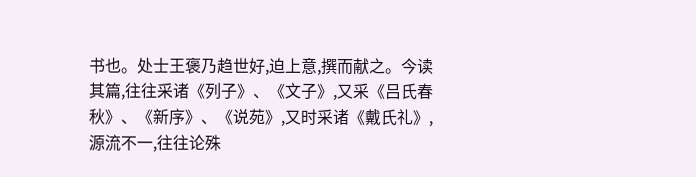书也。处士王褒乃趋世好,迫上意,撰而献之。今读其篇,往往采诸《列子》、《文子》,又采《吕氏春秋》、《新序》、《说苑》,又时采诸《戴氏礼》,源流不一,往往论殊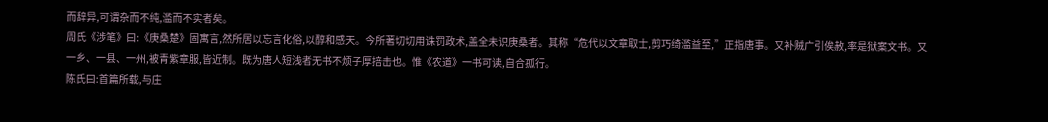而辞异,可谓杂而不纯,滥而不实者矣。
周氏《涉笔》曰:《庚桑楚》固寓言,然所居以忘言化俗,以醇和感天。今所著切切用诛罚政术,盖全未识庚桑者。其称“危代以文章取士,剪巧绮滥益至,”正指唐事。又补贼广引俟赦,率是狱案文书。又一乡、一县、一州,被青紫章服,皆近制。既为唐人短浅者无书不烦子厚掊击也。惟《农道》一书可读,自合孤行。
陈氏曰:首篇所载,与庄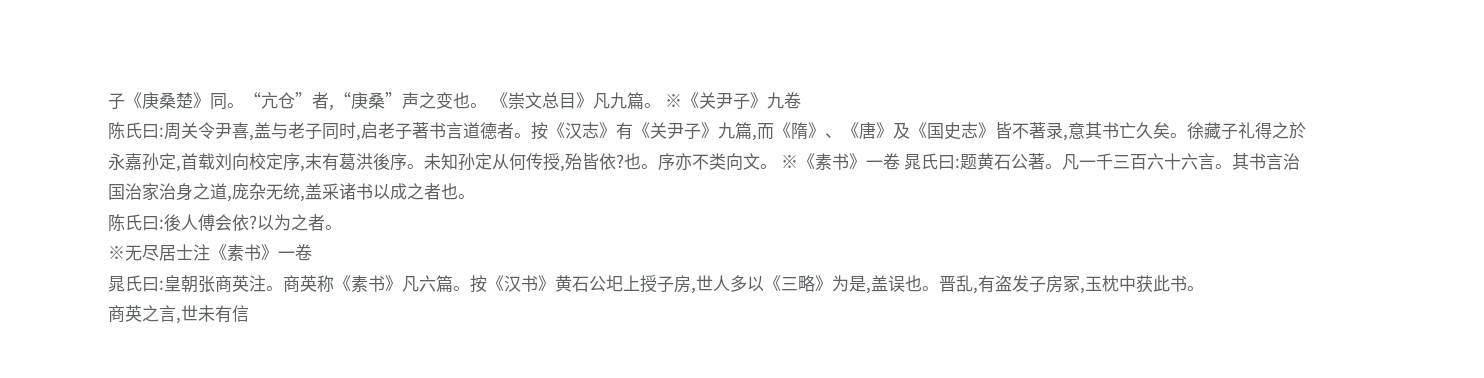子《庚桑楚》同。“亢仓”者,“庚桑”声之变也。 《崇文总目》凡九篇。 ※《关尹子》九卷
陈氏曰:周关令尹喜,盖与老子同时,启老子著书言道德者。按《汉志》有《关尹子》九篇,而《隋》、《唐》及《国史志》皆不著录,意其书亡久矣。徐藏子礼得之於永嘉孙定,首载刘向校定序,末有葛洪後序。未知孙定从何传授,殆皆依?也。序亦不类向文。 ※《素书》一卷 晁氏曰:题黄石公著。凡一千三百六十六言。其书言治国治家治身之道,庞杂无统,盖采诸书以成之者也。
陈氏曰:後人傅会依?以为之者。
※无尽居士注《素书》一卷
晁氏曰:皇朝张商英注。商英称《素书》凡六篇。按《汉书》黄石公圯上授子房,世人多以《三略》为是,盖误也。晋乱,有盗发子房冢,玉枕中获此书。
商英之言,世未有信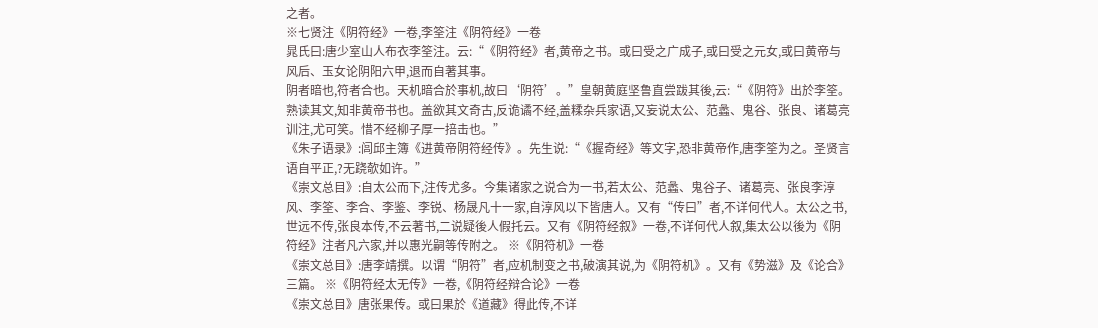之者。
※七贤注《阴符经》一卷,李筌注《阴符经》一卷
晁氏曰:唐少室山人布衣李筌注。云:“《阴符经》者,黄帝之书。或曰受之广成子,或曰受之元女,或曰黄帝与风后、玉女论阴阳六甲,退而自著其事。
阴者暗也,符者合也。天机暗合於事机,故曰‘阴符’。”皇朝黄庭坚鲁直尝跋其後,云:“《阴符》出於李筌。熟读其文,知非黄帝书也。盖欲其文奇古,反诡谲不经,盖糅杂兵家语,又妄说太公、范蠡、鬼谷、张良、诸葛亮训注,尤可笑。惜不经柳子厚一掊击也。”
《朱子语录》:闾邱主簿《进黄帝阴符经传》。先生说:“《握奇经》等文字,恐非黄帝作,唐李筌为之。圣贤言语自平正,?无跷欹如许。”
《崇文总目》:自太公而下,注传尤多。今集诸家之说合为一书,若太公、范蠡、鬼谷子、诸葛亮、张良李淳风、李筌、李合、李鉴、李锐、杨晟凡十一家,自淳风以下皆唐人。又有“传曰”者,不详何代人。太公之书,世远不传,张良本传,不云著书,二说疑後人假托云。又有《阴符经叙》一卷,不详何代人叙,集太公以後为《阴符经》注者凡六家,并以惠光嗣等传附之。 ※《阴符机》一卷
《崇文总目》:唐李靖撰。以谓“阴符”者,应机制变之书,破演其说,为《阴符机》。又有《势滋》及《论合》三篇。 ※《阴符经太无传》一卷,《阴符经辩合论》一卷
《崇文总目》唐张果传。或曰果於《道藏》得此传,不详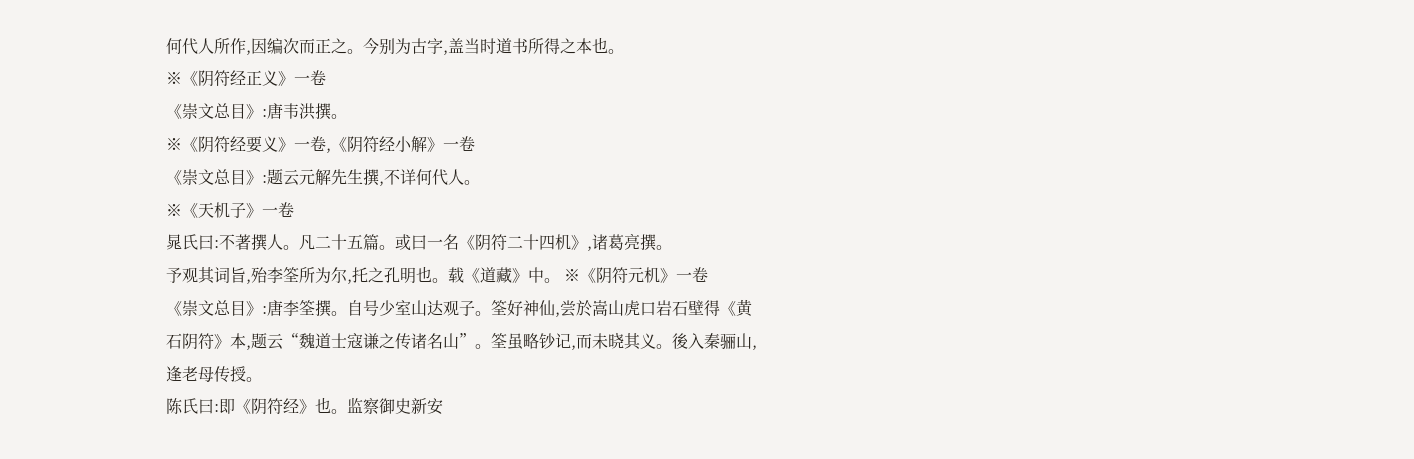何代人所作,因编次而正之。今别为古字,盖当时道书所得之本也。
※《阴符经正义》一卷
《崇文总目》:唐韦洪撰。
※《阴符经要义》一卷,《阴符经小解》一卷
《崇文总目》:题云元解先生撰,不详何代人。
※《天机子》一卷
晁氏曰:不著撰人。凡二十五篇。或曰一名《阴符二十四机》,诸葛亮撰。
予观其词旨,殆李筌所为尔,托之孔明也。载《道藏》中。 ※《阴符元机》一卷
《崇文总目》:唐李筌撰。自号少室山达观子。筌好神仙,尝於嵩山虎口岩石壁得《黄石阴符》本,题云“魏道士寇谦之传诸名山”。筌虽略钞记,而未晓其义。後入秦骊山,逢老母传授。
陈氏曰:即《阴符经》也。监察御史新安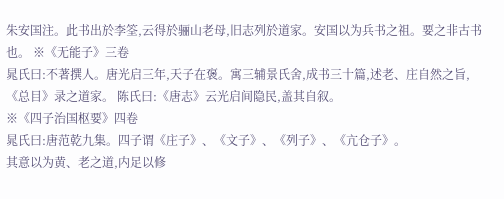朱安国注。此书出於李筌,云得於骊山老母,旧志列於道家。安国以为兵书之祖。要之非古书也。 ※《无能子》三卷
晁氏曰:不著撰人。唐光启三年,天子在褒。寓三辅景氏舍,成书三十篇,述老、庄自然之旨,《总目》录之道家。 陈氏曰:《唐志》云光启间隐民,盖其自叙。
※《四子治国枢要》四卷
晁氏曰:唐范乾九集。四子谓《庄子》、《文子》、《列子》、《亢仓子》。
其意以为黄、老之道,内足以修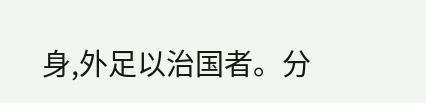身,外足以治国者。分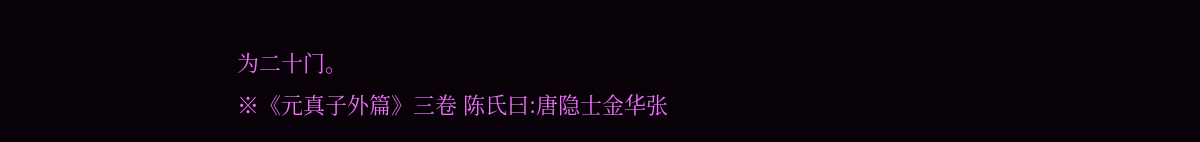为二十门。
※《元真子外篇》三卷 陈氏曰:唐隐士金华张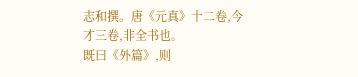志和撰。唐《元真》十二卷,今才三卷,非全书也。
既曰《外篇》,则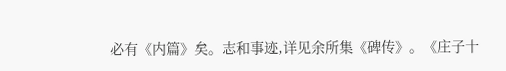必有《内篇》矣。志和事迹,详见余所集《碑传》。《庄子十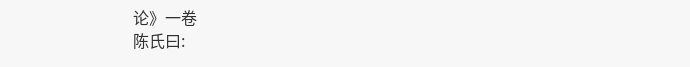论》一卷
陈氏曰: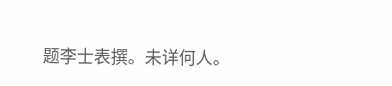题李士表撰。未详何人。